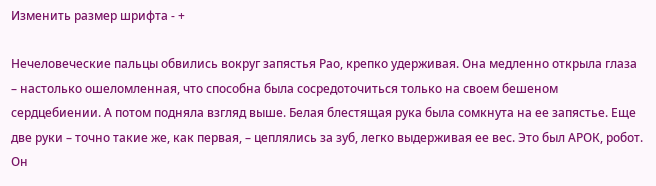Изменить размер шрифта - +

Нечеловеческие пальцы обвились вокруг запястья Рао, крепко удерживая. Она медленно открыла глаза – настолько ошеломленная, что способна была сосредоточиться только на своем бешеном сердцебиении. А потом подняла взгляд выше. Белая блестящая рука была сомкнута на ее запястье. Еще две руки – точно такие же, как первая, – цеплялись за зуб, легко выдерживая ее вес. Это был АРОК, робот. Он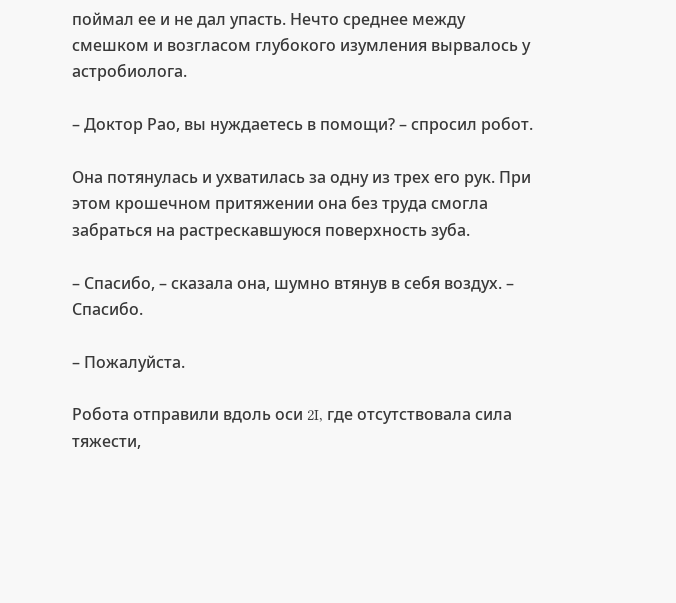поймал ее и не дал упасть. Нечто среднее между смешком и возгласом глубокого изумления вырвалось у астробиолога.

– Доктор Рао, вы нуждаетесь в помощи? – спросил робот.

Она потянулась и ухватилась за одну из трех его рук. При этом крошечном притяжении она без труда смогла забраться на растрескавшуюся поверхность зуба.

– Спасибо, – сказала она, шумно втянув в себя воздух. – Спасибо.

– Пожалуйста.

Робота отправили вдоль оси 2I, где отсутствовала сила тяжести,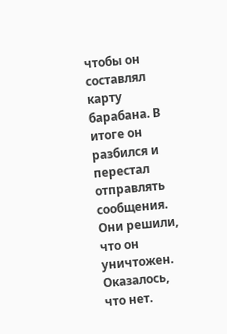чтобы он составлял карту барабана. В итоге он разбился и перестал отправлять сообщения. Они решили, что он уничтожен. Оказалось, что нет.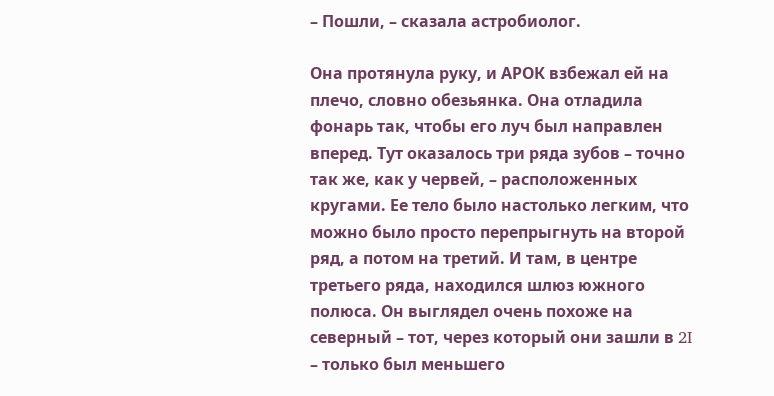– Пошли, – сказала астробиолог.

Она протянула руку, и АРОК взбежал ей на плечо, словно обезьянка. Она отладила фонарь так, чтобы его луч был направлен вперед. Тут оказалось три ряда зубов – точно так же, как у червей, – расположенных кругами. Ее тело было настолько легким, что можно было просто перепрыгнуть на второй ряд, а потом на третий. И там, в центре третьего ряда, находился шлюз южного полюса. Он выглядел очень похоже на северный – тот, через который они зашли в 2I – только был меньшего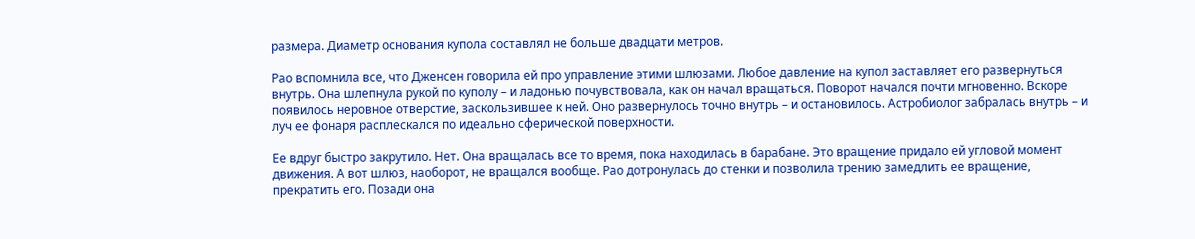размера. Диаметр основания купола составлял не больше двадцати метров.

Рао вспомнила все, что Дженсен говорила ей про управление этими шлюзами. Любое давление на купол заставляет его развернуться внутрь. Она шлепнула рукой по куполу – и ладонью почувствовала, как он начал вращаться. Поворот начался почти мгновенно. Вскоре появилось неровное отверстие, заскользившее к ней. Оно развернулось точно внутрь – и остановилось. Астробиолог забралась внутрь – и луч ее фонаря расплескался по идеально сферической поверхности.

Ее вдруг быстро закрутило. Нет. Она вращалась все то время, пока находилась в барабане. Это вращение придало ей угловой момент движения. А вот шлюз, наоборот, не вращался вообще. Рао дотронулась до стенки и позволила трению замедлить ее вращение, прекратить его. Позади она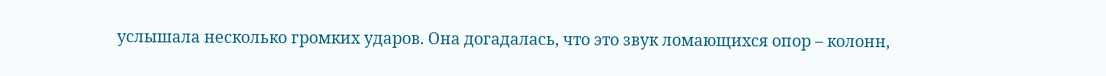услышала несколько громких ударов. Она догадалась, что это звук ломающихся опор – колонн,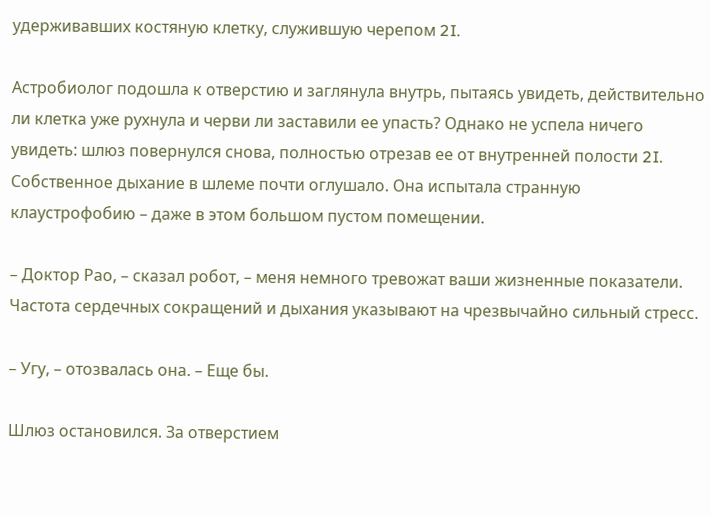удерживавших костяную клетку, служившую черепом 2I.

Астробиолог подошла к отверстию и заглянула внутрь, пытаясь увидеть, действительно ли клетка уже рухнула и черви ли заставили ее упасть? Однако не успела ничего увидеть: шлюз повернулся снова, полностью отрезав ее от внутренней полости 2I. Собственное дыхание в шлеме почти оглушало. Она испытала странную клаустрофобию – даже в этом большом пустом помещении.

– Доктор Рао, – сказал робот, – меня немного тревожат ваши жизненные показатели. Частота сердечных сокращений и дыхания указывают на чрезвычайно сильный стресс.

– Угу, – отозвалась она. – Еще бы.

Шлюз остановился. За отверстием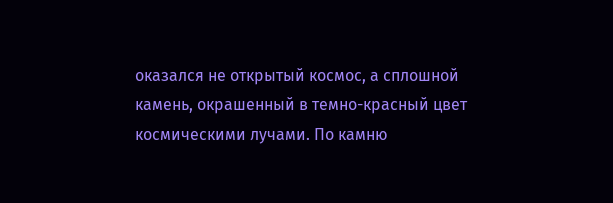оказался не открытый космос, а сплошной камень, окрашенный в темно-красный цвет космическими лучами. По камню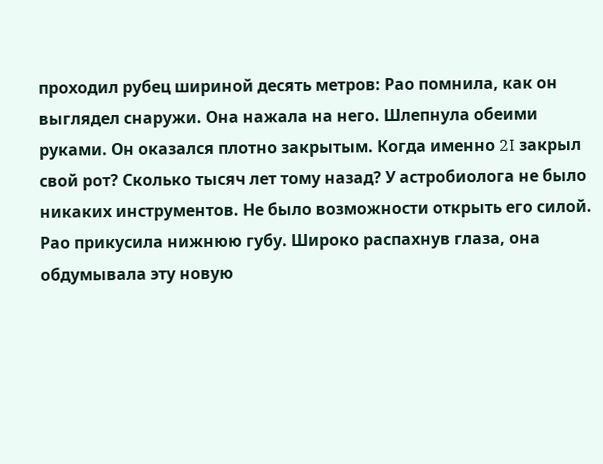проходил рубец шириной десять метров: Рао помнила, как он выглядел снаружи. Она нажала на него. Шлепнула обеими руками. Он оказался плотно закрытым. Когда именно 2I закрыл свой рот? Сколько тысяч лет тому назад? У астробиолога не было никаких инструментов. Не было возможности открыть его силой. Рао прикусила нижнюю губу. Широко распахнув глаза, она обдумывала эту новую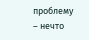проблему – нечто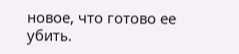новое, что готово ее убить.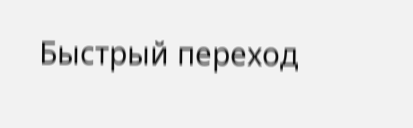Быстрый переход